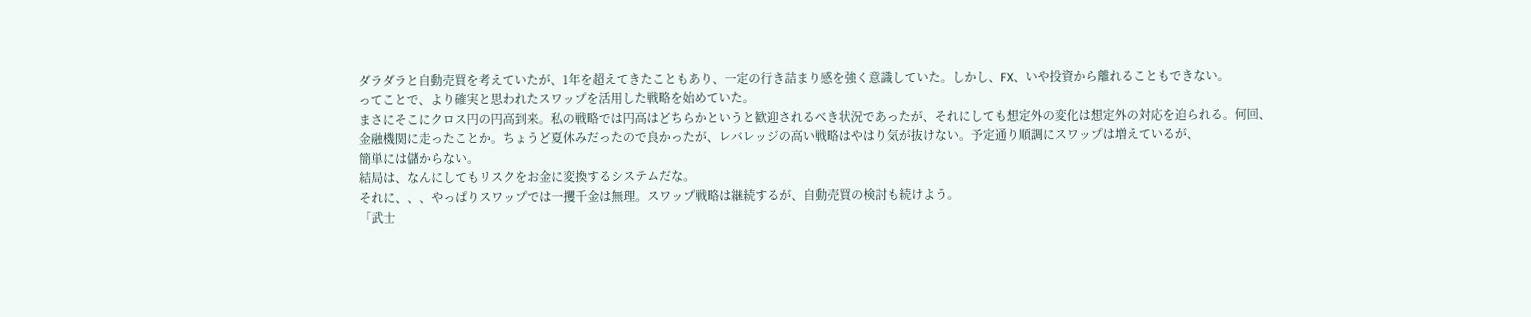ダラダラと自動売買を考えていたが、1年を超えてきたこともあり、一定の行き詰まり感を強く意識していた。しかし、FX、いや投資から離れることもできない。
ってことで、より確実と思われたスワップを活用した戦略を始めていた。
まさにそこにクロス円の円高到来。私の戦略では円高はどちらかというと歓迎されるべき状況であったが、それにしても想定外の変化は想定外の対応を迫られる。何回、金融機関に走ったことか。ちょうど夏休みだったので良かったが、レバレッジの高い戦略はやはり気が抜けない。予定通り順調にスワップは増えているが、
簡単には儲からない。
結局は、なんにしてもリスクをお金に変換するシステムだな。
それに、、、やっぱりスワップでは一攫千金は無理。スワップ戦略は継続するが、自動売買の検討も続けよう。
「武士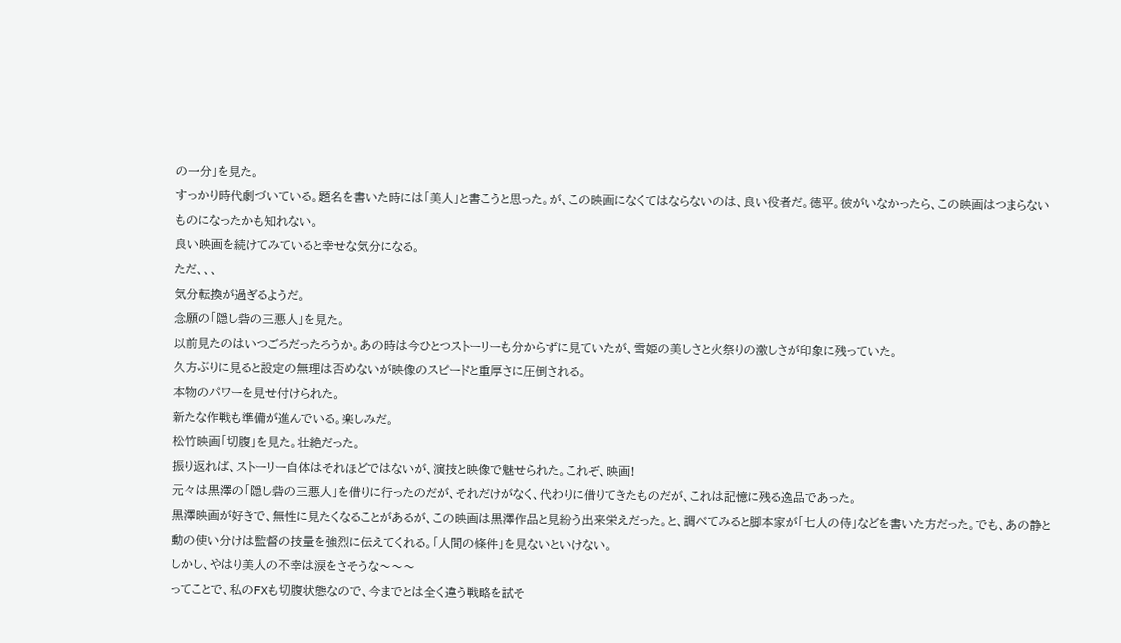の一分」を見た。
すっかり時代劇づいている。題名を書いた時には「美人」と書こうと思った。が、この映画になくてはならないのは、良い役者だ。徳平。彼がいなかったら、この映画はつまらないものになったかも知れない。
良い映画を続けてみていると幸せな気分になる。
ただ、、、
気分転換が過ぎるようだ。
念願の「隠し砦の三悪人」を見た。
以前見たのはいつごろだったろうか。あの時は今ひとつストーリーも分からずに見ていたが、雪姫の美しさと火祭りの激しさが印象に残っていた。
久方ぶりに見ると設定の無理は否めないが映像のスピードと重厚さに圧倒される。
本物のパワーを見せ付けられた。
新たな作戦も準備が進んでいる。楽しみだ。
松竹映画「切腹」を見た。壮絶だった。
振り返れば、ストーリー自体はそれほどではないが、演技と映像で魅せられた。これぞ、映画!
元々は黒澤の「隠し砦の三悪人」を借りに行ったのだが、それだけがなく、代わりに借りてきたものだが、これは記憶に残る逸品であった。
黒澤映画が好きで、無性に見たくなることがあるが、この映画は黒澤作品と見紛う出来栄えだった。と、調べてみると脚本家が「七人の侍」などを書いた方だった。でも、あの静と動の使い分けは監督の技量を強烈に伝えてくれる。「人間の條件」を見ないといけない。
しかし、やはり美人の不幸は涙をさそうな〜〜〜
ってことで、私のFXも切腹状態なので、今までとは全く違う戦略を試そ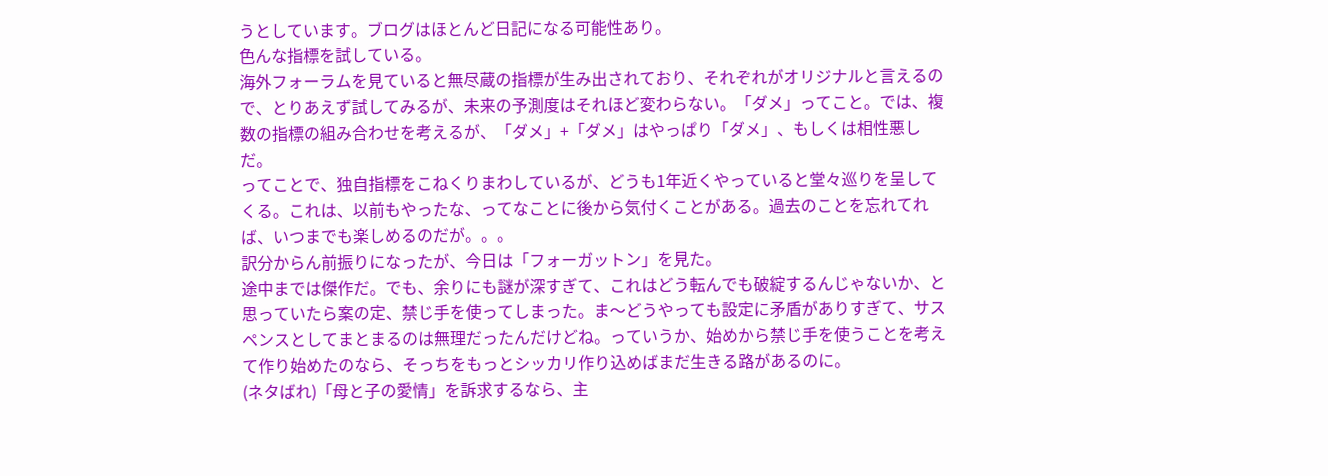うとしています。ブログはほとんど日記になる可能性あり。
色んな指標を試している。
海外フォーラムを見ていると無尽蔵の指標が生み出されており、それぞれがオリジナルと言えるので、とりあえず試してみるが、未来の予測度はそれほど変わらない。「ダメ」ってこと。では、複数の指標の組み合わせを考えるが、「ダメ」+「ダメ」はやっぱり「ダメ」、もしくは相性悪しだ。
ってことで、独自指標をこねくりまわしているが、どうも1年近くやっていると堂々巡りを呈してくる。これは、以前もやったな、ってなことに後から気付くことがある。過去のことを忘れてれば、いつまでも楽しめるのだが。。。
訳分からん前振りになったが、今日は「フォーガットン」を見た。
途中までは傑作だ。でも、余りにも謎が深すぎて、これはどう転んでも破綻するんじゃないか、と思っていたら案の定、禁じ手を使ってしまった。ま〜どうやっても設定に矛盾がありすぎて、サスペンスとしてまとまるのは無理だったんだけどね。っていうか、始めから禁じ手を使うことを考えて作り始めたのなら、そっちをもっとシッカリ作り込めばまだ生きる路があるのに。
(ネタばれ)「母と子の愛情」を訴求するなら、主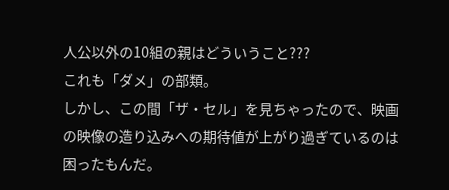人公以外の10組の親はどういうこと???
これも「ダメ」の部類。
しかし、この間「ザ・セル」を見ちゃったので、映画の映像の造り込みへの期待値が上がり過ぎているのは困ったもんだ。